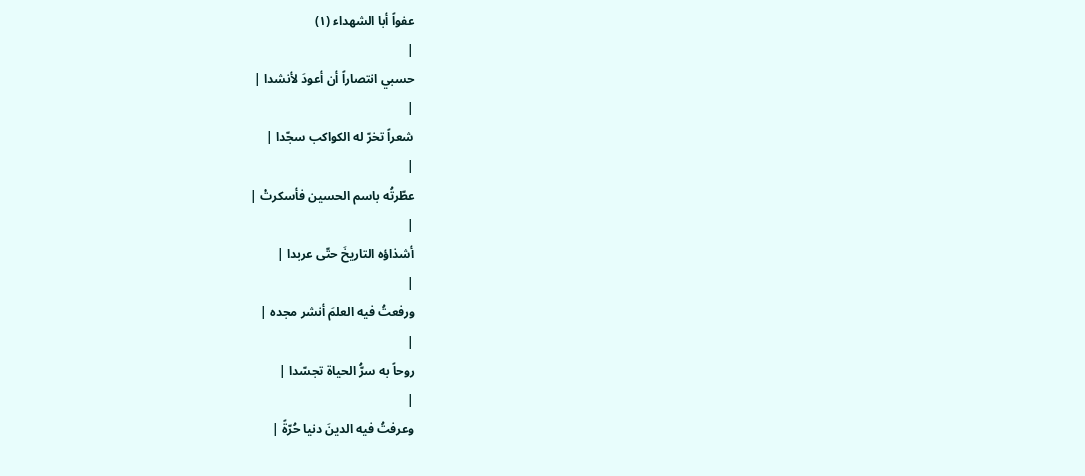عفواً أبا الشهداء (١)
|
حسبي انتصاراً أن أعودَ لأنشدا |
|
شعراً تخرّ له الكواكب سجّدا |
|
عطّرتُه باسم الحسين فأسكرتْ |
|
أشذاؤه التاريخَ حتّى عربدا |
|
ورفعتُ فيه العلمَ أنشر مجده |
|
روحاً به سرُّ الحياة تجسّدا |
|
وعرفتُ فيه الدينَ دنيا حُرّةً |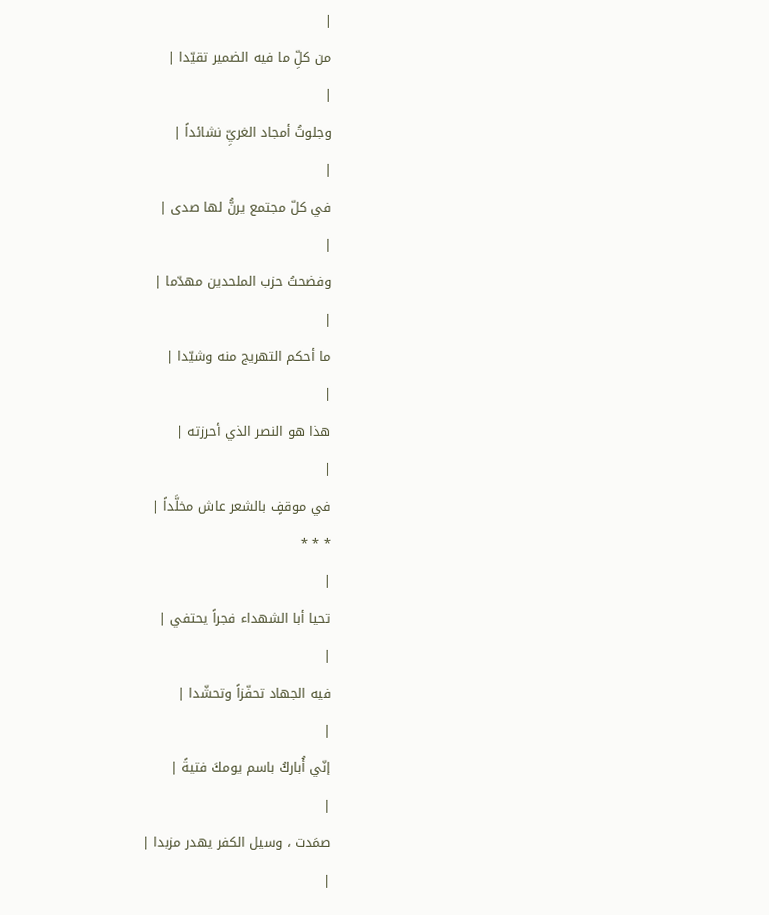|
من كلِّ ما فيه الضمير تقيّدا |
|
وجلوتُ أمجاد الغريِّ نشائداً |
|
في كلّ مجتمع يرنُّ لها صدى |
|
وفضحتُ حزب الملحدين مهدّما |
|
ما أحكم التهريج منه وشيّدا |
|
هذا هو النصر الذي أحرزته |
|
في موقفٍ بالشعر عاش مخلَّداً |
* * *
|
تحيا أبا الشهداء فجراً يحتفي |
|
فيه الجهاد تحفّزاً وتحشّدا |
|
إنّي أُباركُ باسم يومكَ فتيةً |
|
صمَدت ، وسيل الكفر يهدر مزبدا |
|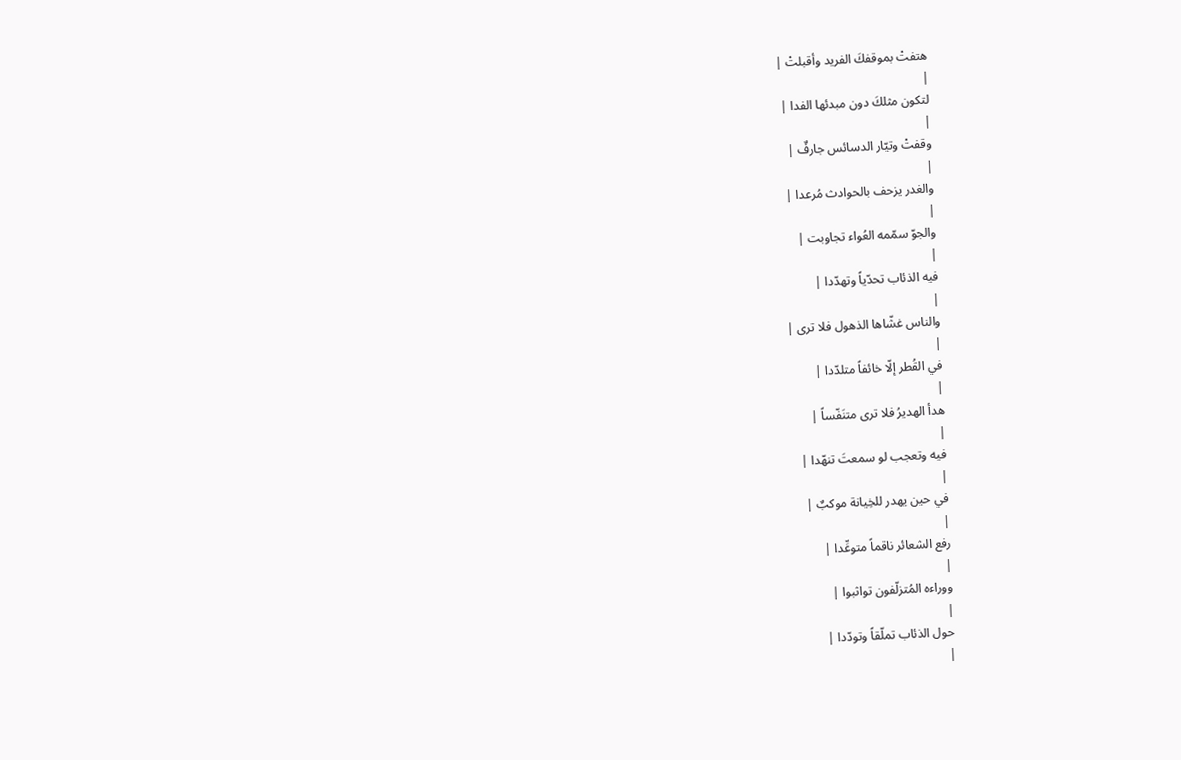هتفتْ بموقفكَ الفريد وأقبلتْ |
|
لتكون مثلكَ دون مبدئها الفدا |
|
وقفتْ وتيّار الدسائس جارفٌ |
|
والغدر يزحف بالحوادث مُرعدا |
|
والجوّ سمّمه العُواء تجاوبت |
|
فيه الذئاب تحدّياً وتهدّدا |
|
والناس غشّاها الذهول فلا ترى |
|
في القُطر إلّا خائفاً متلدّدا |
|
هدأ الهديرُ فلا ترى متنَفّساً |
|
فيه وتعجب لو سمعتَ تنهّدا |
|
في حين يهدر للخِيانة موكبٌ |
|
رفع الشعائر ناقماً متوعِّدا |
|
ووراءه المُتزلّفون تواثبوا |
|
حول الذئاب تملّقاً وتودّدا |
|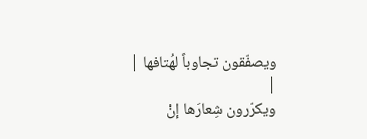ويصفّقون تجاوباً لهُتافها |
|
ويكرّرون شِعارَها إنْ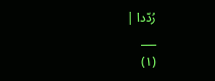رُدّدا |
___
(١)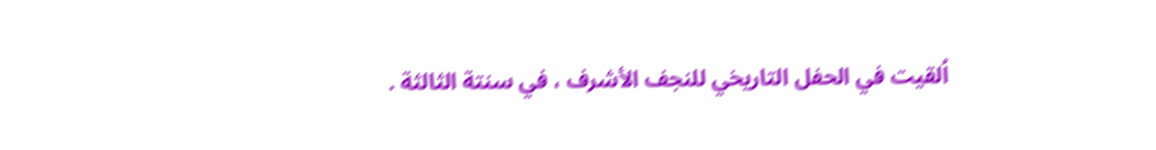اُلقيت في الحفل التاريخي للنجف الأشرف ، في سنتة الثالثة .